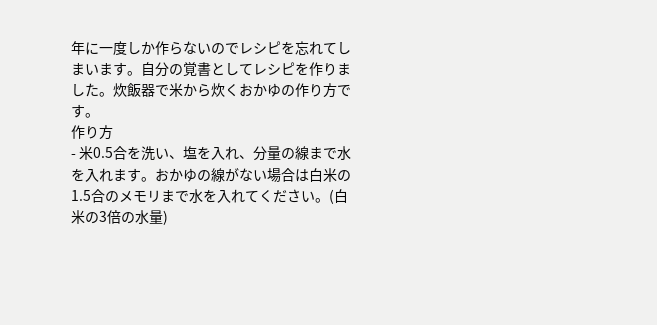年に一度しか作らないのでレシピを忘れてしまいます。自分の覚書としてレシピを作りました。炊飯器で米から炊くおかゆの作り方です。
作り方
- 米0.5合を洗い、塩を入れ、分量の線まで水を入れます。おかゆの線がない場合は白米の1.5合のメモリまで水を入れてください。(白米の3倍の水量)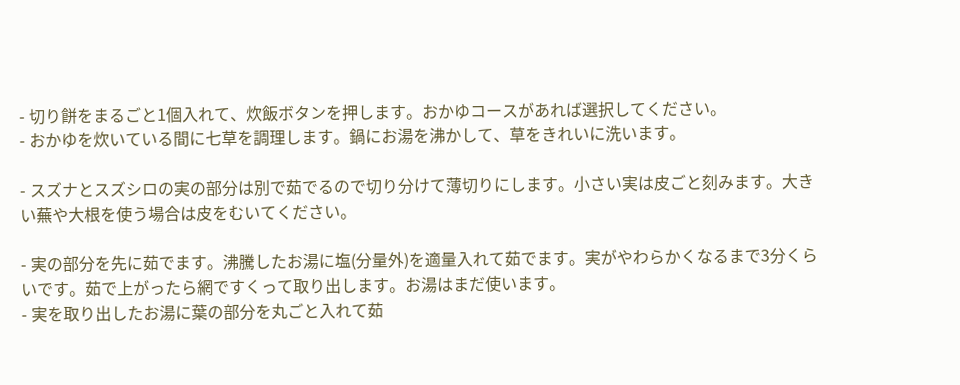- 切り餅をまるごと1個入れて、炊飯ボタンを押します。おかゆコースがあれば選択してください。
- おかゆを炊いている間に七草を調理します。鍋にお湯を沸かして、草をきれいに洗います。

- スズナとスズシロの実の部分は別で茹でるので切り分けて薄切りにします。小さい実は皮ごと刻みます。大きい蕪や大根を使う場合は皮をむいてください。

- 実の部分を先に茹でます。沸騰したお湯に塩(分量外)を適量入れて茹でます。実がやわらかくなるまで3分くらいです。茹で上がったら網ですくって取り出します。お湯はまだ使います。
- 実を取り出したお湯に葉の部分を丸ごと入れて茹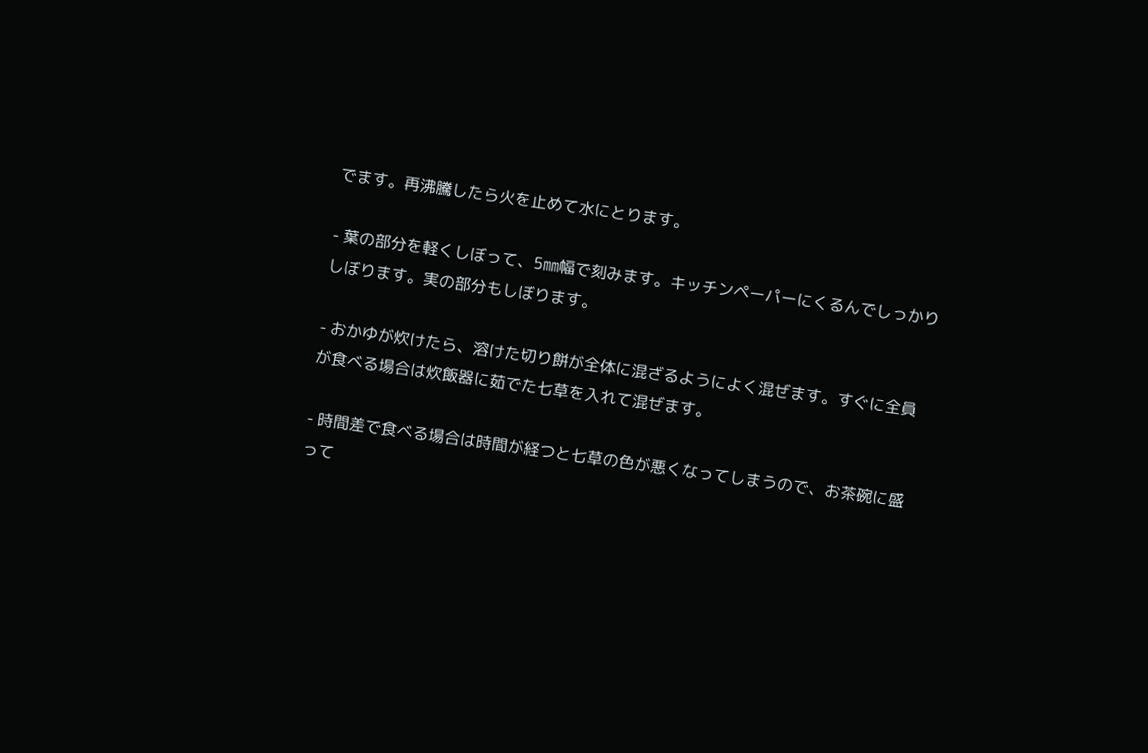でます。再沸騰したら火を止めて水にとります。

- 葉の部分を軽くしぼって、5㎜幅で刻みます。キッチンペーパーにくるんでしっかりしぼります。実の部分もしぼります。

- おかゆが炊けたら、溶けた切り餅が全体に混ざるようによく混ぜます。すぐに全員が食べる場合は炊飯器に茹でた七草を入れて混ぜます。

- 時間差で食べる場合は時間が経つと七草の色が悪くなってしまうので、お茶碗に盛って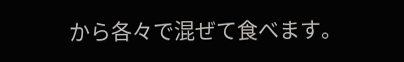から各々で混ぜて食べます。